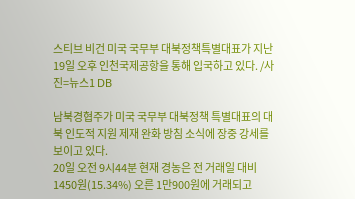스티브 비건 미국 국무부 대북정책특별대표가 지난 19일 오후 인천국제공항을 통해 입국하고 있다. /사진=뉴스1 DB

남북경협주가 미국 국무부 대북정책 특별대표의 대북 인도적 지원 제재 완화 방침 소식에 장중 강세를 보이고 있다.
20일 오전 9시44분 현재 경농은 전 거래일 대비 1450원(15.34%) 오른 1만900원에 거래되고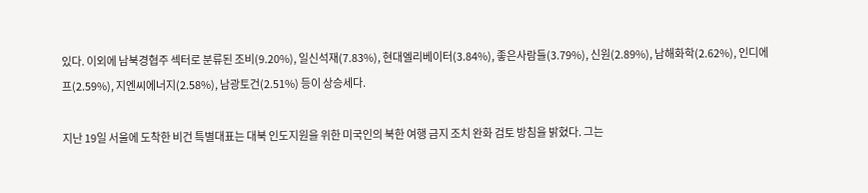있다. 이외에 남북경협주 섹터로 분류된 조비(9.20%), 일신석재(7.83%), 현대엘리베이터(3.84%), 좋은사람들(3.79%), 신원(2.89%), 남해화학(2.62%), 인디에프(2.59%), 지엔씨에너지(2.58%), 남광토건(2.51%) 등이 상승세다.

지난 19일 서울에 도착한 비건 특별대표는 대북 인도지원을 위한 미국인의 북한 여행 금지 조치 완화 검토 방침을 밝혔다. 그는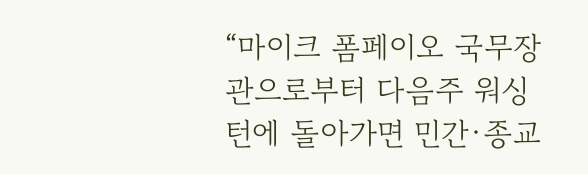“마이크 폼페이오 국무장관으로부터 다음주 워싱턴에 돌아가면 민간·종교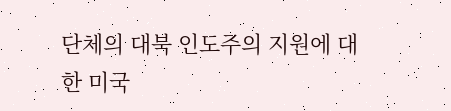단체의 대북 인도주의 지원에 대한 미국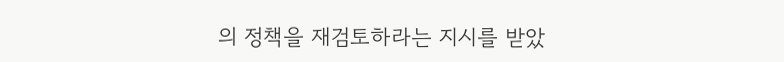의 정책을 재검토하라는 지시를 받았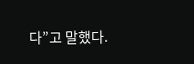다”고 말했다.